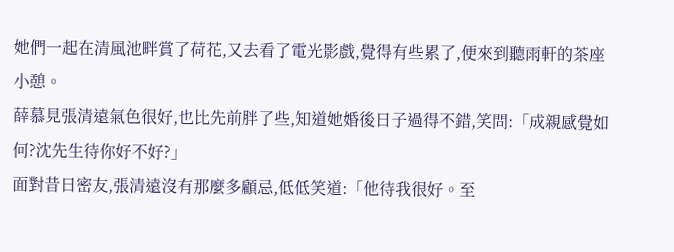她們一起在清風池畔賞了荷花,又去看了電光影戲,覺得有些累了,便來到聽雨軒的茶座小憩。
薛慕見張清遠氣色很好,也比先前胖了些,知道她婚後日子過得不錯,笑問:「成親感覺如何?沈先生待你好不好?」
面對昔日密友,張清遠沒有那麼多顧忌,低低笑道:「他待我很好。至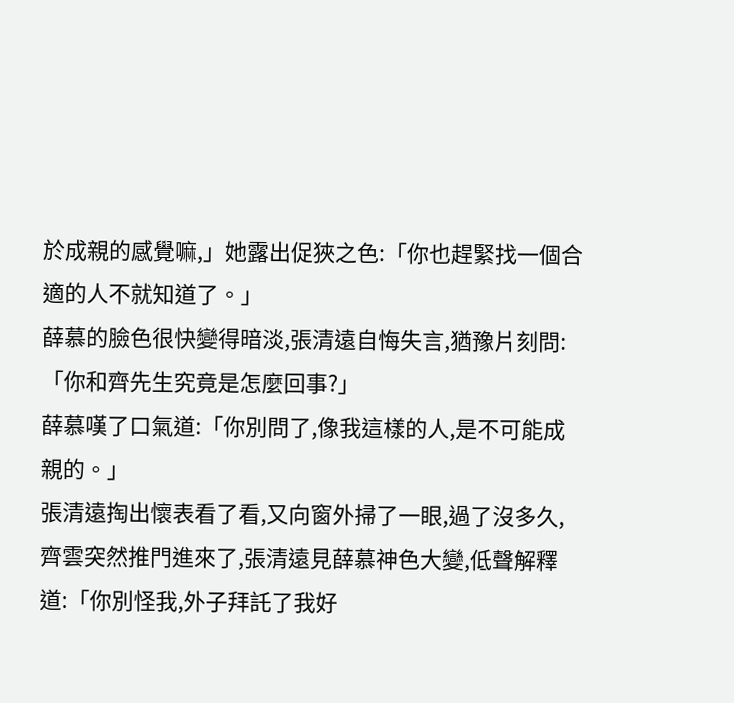於成親的感覺嘛,」她露出促狹之色:「你也趕緊找一個合適的人不就知道了。」
薛慕的臉色很快變得暗淡,張清遠自悔失言,猶豫片刻問:「你和齊先生究竟是怎麼回事?」
薛慕嘆了口氣道:「你別問了,像我這樣的人,是不可能成親的。」
張清遠掏出懷表看了看,又向窗外掃了一眼,過了沒多久,齊雲突然推門進來了,張清遠見薛慕神色大變,低聲解釋道:「你別怪我,外子拜託了我好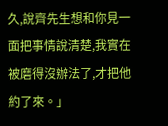久,說齊先生想和你見一面把事情說清楚,我實在被磨得沒辦法了,才把他約了來。」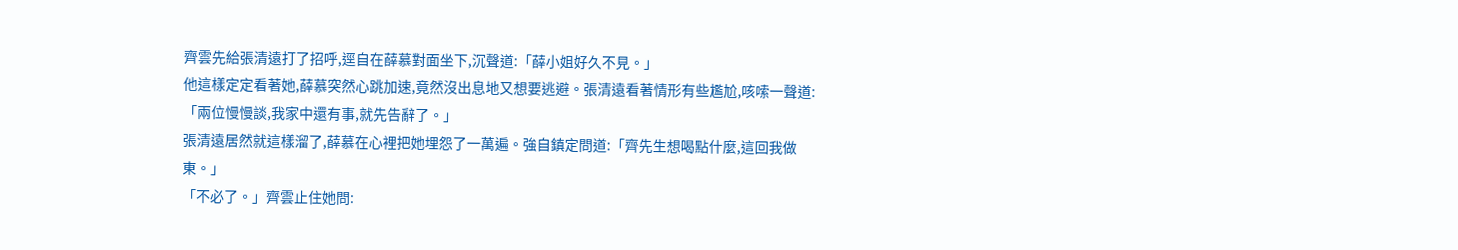齊雲先給張清遠打了招呼,逕自在薛慕對面坐下,沉聲道:「薛小姐好久不見。」
他這樣定定看著她,薛慕突然心跳加速,竟然沒出息地又想要逃避。張清遠看著情形有些尷尬,咳嗦一聲道:「兩位慢慢談,我家中還有事,就先告辭了。」
張清遠居然就這樣溜了,薛慕在心裡把她埋怨了一萬遍。強自鎮定問道:「齊先生想喝點什麼,這回我做東。」
「不必了。」齊雲止住她問: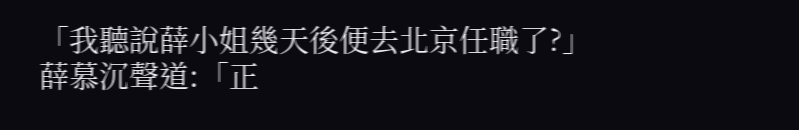「我聽說薛小姐幾天後便去北京任職了?」
薛慕沉聲道:「正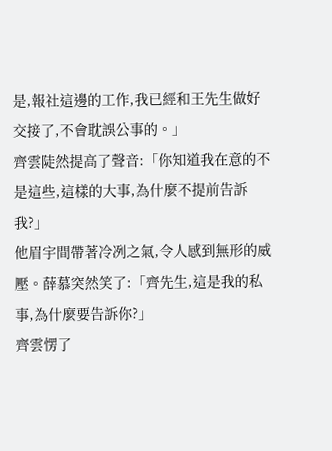是,報社這邊的工作,我已經和王先生做好交接了,不會耽誤公事的。」
齊雲陡然提高了聲音:「你知道我在意的不是這些,這樣的大事,為什麼不提前告訴我?」
他眉宇間帶著冷冽之氣,令人感到無形的威壓。薛慕突然笑了:「齊先生,這是我的私事,為什麼要告訴你?」
齊雲愣了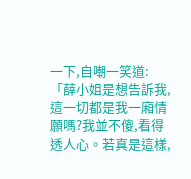一下,自嘲一笑道:「薛小姐是想告訴我,這一切都是我一廂情願嗎?我並不傻,看得透人心。若真是這樣,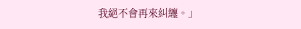我絕不會再來糾纏。」